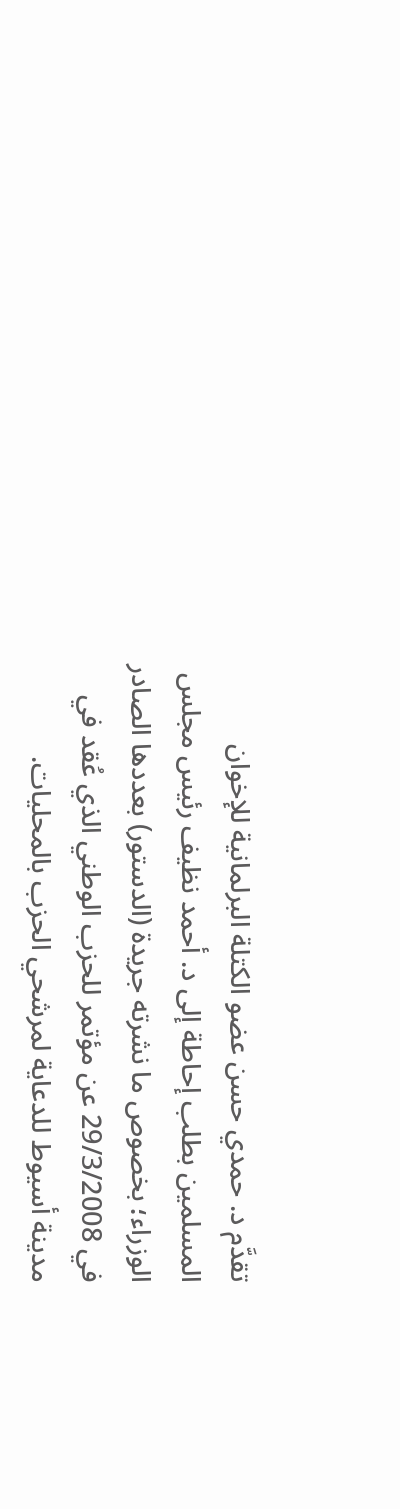تقدَّم د. حمدي حسن عضو الكتلة البرلمانية للإخوان المسلمين بطلب إحاطة إلى د. أحمد نظيف رئيس مجلس الوزراء؛ بخصوص ما نشرته جريدة (الدستور) بعددها الصادر في 29/3/2008 عن مؤتمر للحزب الوطني الذي عُقد في مدينة أسيوط للدعاية لمرشحي الحزب بالمحليات.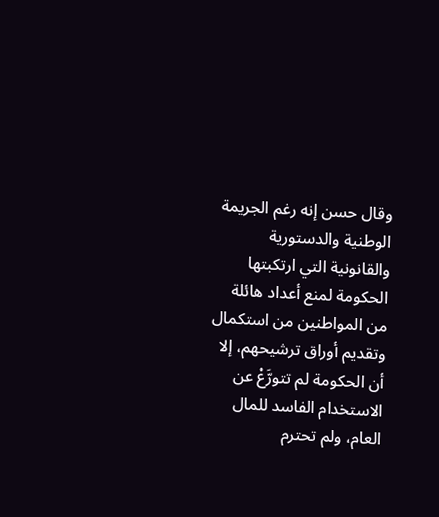وقال حسن إنه رغم الجريمة الوطنية والدستورية والقانونية التي ارتكبتها الحكومة لمنع أعداد هائلة من المواطنين من استكمال وتقديم أوراق ترشيحهم، إلا أن الحكومة لم تتورَّعْ عن الاستخدام الفاسد للمال العام، ولم تحترم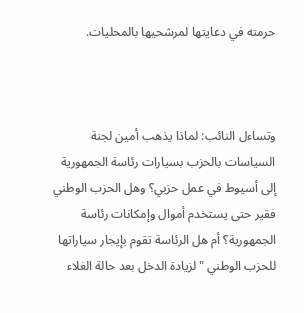حرمته في دعايتها لمرشحيها بالمحليات.



وتساءل النائب: لماذا يذهب أمين لجنة السياسات بالحزب بسيارات رئاسة الجمهورية إلى أسيوط في عمل حزبي؟ وهل الحزب الوطني فقير حتى يستخدم أموال وإمكانات رئاسة الجمهورية؟ أم هل الرئاسة تقوم بإيجار سياراتها للحزب الوطني "لزيادة الدخل بعد حالة الغلاء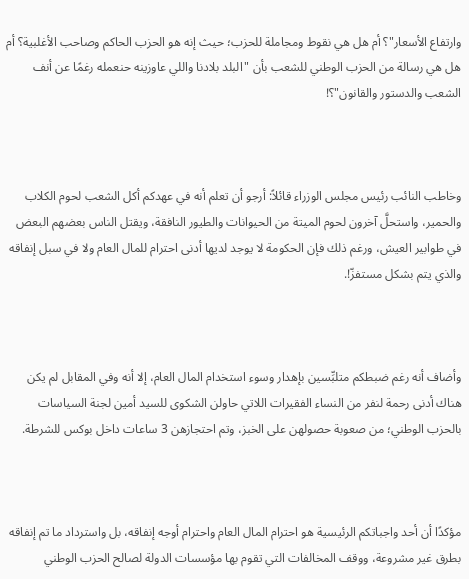وارتفاع الأسعار"؟ أم هل هي نقوط ومجاملة للحزب؛ حيث إنه هو الحزب الحاكم وصاحب الأغلبية؟ أم هل هي رسالة من الحزب الوطني للشعب بأن "البلد بلادنا واللي عاوزينه حنعمله رغمًا عن أنف الشعب والدستور والقانون"؟!



وخاطب النائب رئيس مجلس الوزراء قائلاً: أرجو أن تعلم أنه في عهدكم أكل الشعب لحوم الكلاب والحمير، واستحلَّ آخرون لحوم الميتة من الحيوانات والطيور النافقة، ويقتل الناس بعضهم البعض في طوابير العيش، ورغم ذلك فإن الحكومة لا يوجد لديها أدنى احترام للمال العام ولا في سبل إنفاقه والذي يتم بشكل مستفزّ!.



وأضاف أنه رغم ضبطكم متلبِّسين بإهدار وسوء استخدام المال العام، إلا أنه وفي المقابل لم يكن هناك أدنى رحمة لنفر من النساء الفقيرات اللاتي حاولن الشكوى للسيد أمين لجنة السياسات بالحزب الوطني؛ من صعوبة حصولهن على الخبز، وتم احتجازهن 3 ساعات داخل بوكس للشرطة.



مؤكدًا أن أحد واجباتكم الرئيسية هو احترام المال العام واحترام أوجه إنفاقه، بل واسترداد ما تم إنفاقه بطرق غير مشروعة، ووقف المخالفات التي تقوم بها مؤسسات الدولة لصالح الحزب الوطني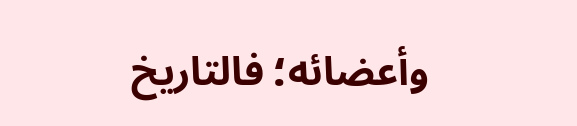وأعضائه؛ فالتاريخ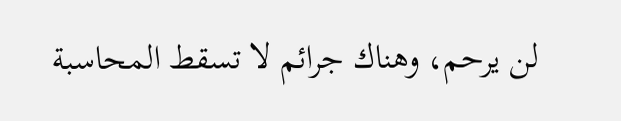لن يرحم، وهناك جرائم لا تسقط المحاسبة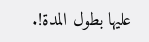عليها بطول المدة!.